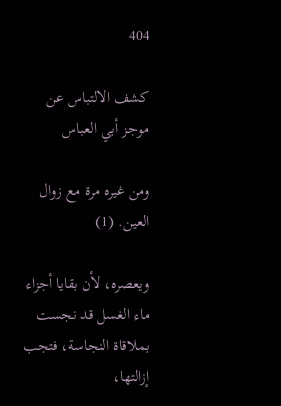404

كشف الالتباس عن موجز أبي العباس

ومن غيره مرة مع زوال العين. (1)

ويعصره، لأن بقايا أجزاء ماء الغسل قد نجست بملاقاة النجاسة، فتجب إزالتها،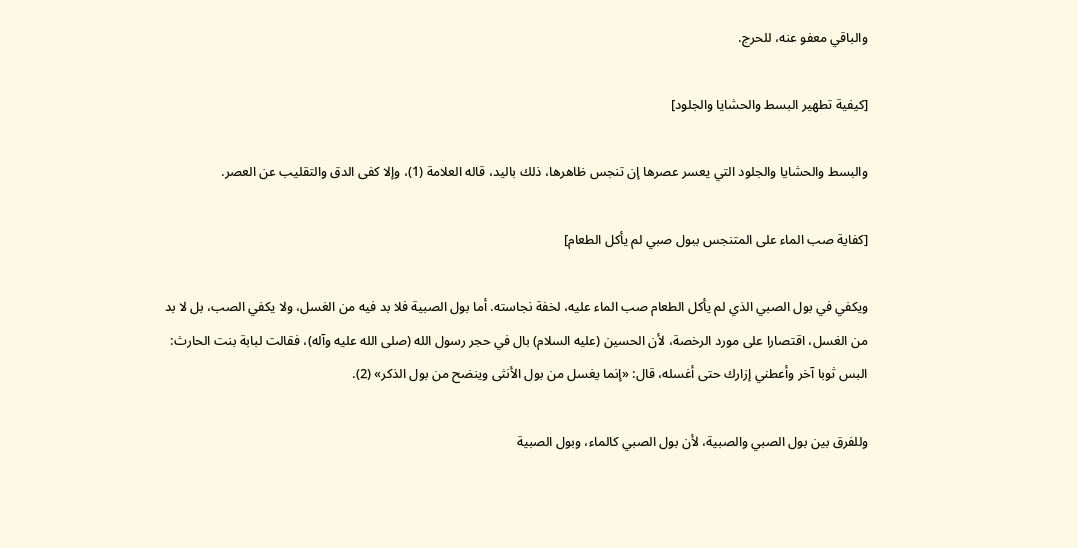والباقي معفو عنه، للحرج.

[كيفية تطهير البسط والحشايا والجلود]

والبسط والحشايا والجلود التي يعسر عصرها إن تنجس ظاهرها، ذلك باليد، قاله العلامة (1)، وإلا كفى الدق والتقليب عن العصر.

[كفاية صب الماء على المتنجس ببول صبي لم يأكل الطعام]

ويكفي في بول الصبي الذي لم يأكل الطعام صب الماء عليه، لخفة نجاسته. أما بول الصبية فلا بد فيه من الغسل، ولا يكفي الصب، بل لا بد من الغسل، اقتصارا على مورد الرخصة، لأن الحسين (عليه السلام) بال في حجر رسول الله (صلى الله عليه وآله)، فقالت لبابة بنت الحارث: البس ثوبا آخر وأعطني إزارك حتى أغسله، قال: «إنما يغسل من بول الأنثى وينضح من بول الذكر» (2).

وللفرق بين بول الصبي والصبية، لأن بول الصبي كالماء، وبول الصبية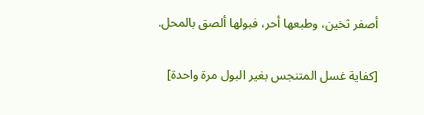أصفر ثخين، وطبعها أحر، فبولها ألصق بالمحل.

[كفاية غسل المتنجس بغير البول مرة واحدة]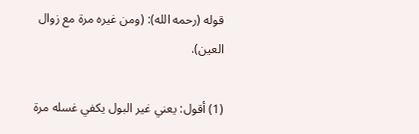قوله (رحمه الله): (ومن غيره مرة مع زوال العين).

(1) أقول: يعني غير البول يكفي غسله مرة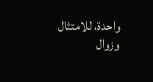واحدة، للامتثال وزوال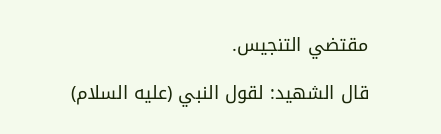مقتضي التنجيس.

قال الشهيد: لقول النبي (عليه السلام)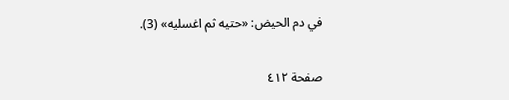في دم الحيض: «حتيه ثم اغسليه» (3).

صفحة ٤١٢